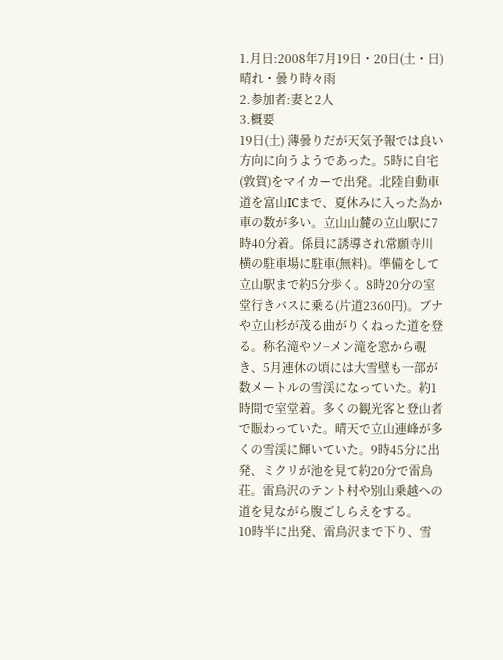1.月日:2008年7月19日・20日(土・日) 晴れ・曇り時々雨
2.参加者:妻と2人
3.概要
19日(土) 薄曇りだが天気予報では良い方向に向うようであった。5時に自宅(敦賀)をマイカーで出発。北陸自動車道を富山ICまで、夏休みに入った為か車の数が多い。立山山麓の立山駅に7時40分着。係員に誘導され常願寺川横の駐車場に駐車(無料)。準備をして立山駅まで約5分歩く。8時20分の室堂行きバスに乗る(片道2360円)。ブナや立山杉が茂る曲がりくねった道を登る。称名滝やソ−メン滝を窓から覗き、5月連休の頃には大雪壁も一部が数メートルの雪渓になっていた。約1時間で室堂着。多くの観光客と登山者で賑わっていた。晴天で立山連峰が多くの雪渓に輝いていた。9時45分に出発、ミクリが池を見て約20分で雷鳥荘。雷鳥沢のテント村や別山乗越への道を見ながら腹ごしらえをする。
10時半に出発、雷鳥沢まで下り、雪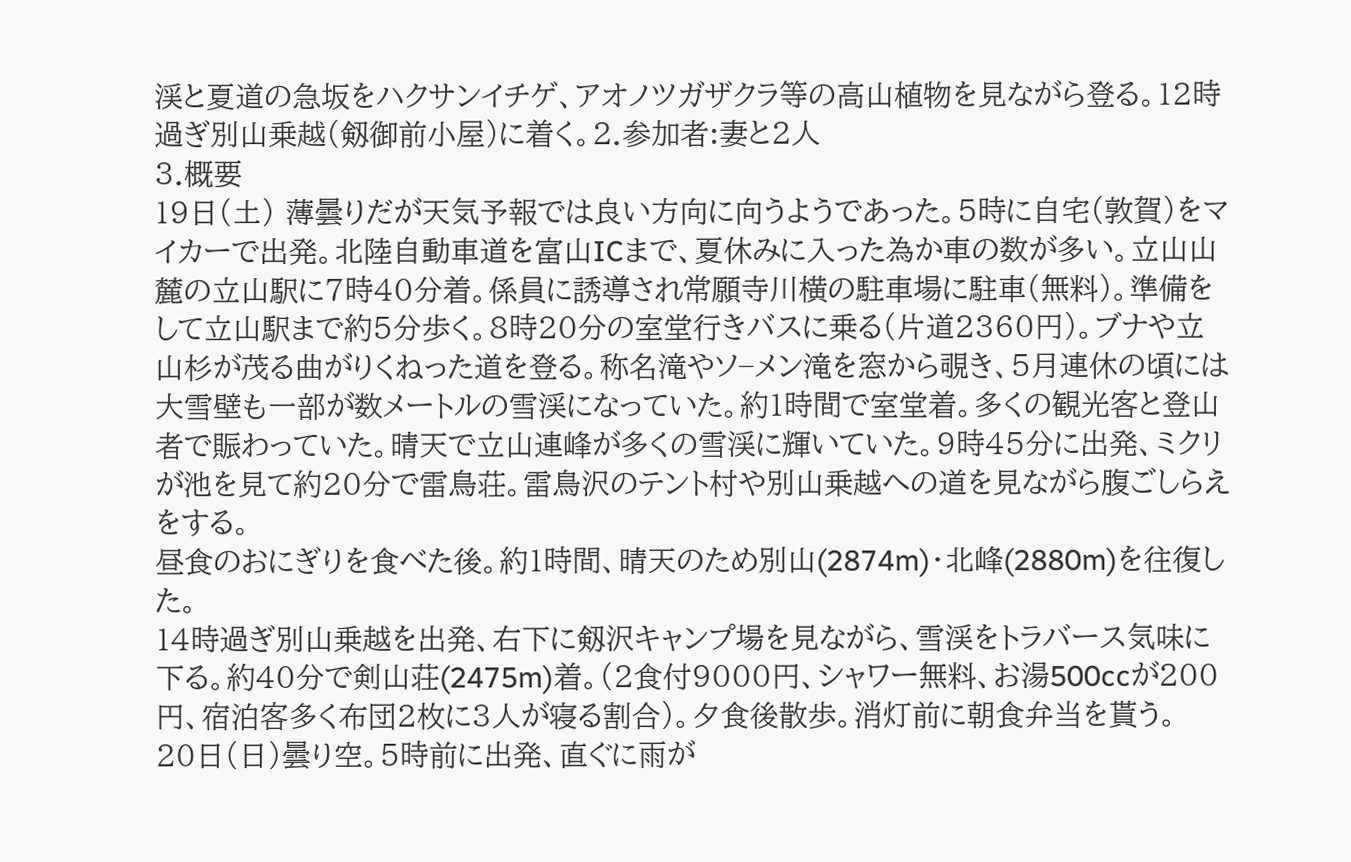渓と夏道の急坂をハクサンイチゲ、アオノツガザクラ等の高山植物を見ながら登る。12時過ぎ別山乗越(剱御前小屋)に着く。2.参加者:妻と2人
3.概要
19日(土) 薄曇りだが天気予報では良い方向に向うようであった。5時に自宅(敦賀)をマイカーで出発。北陸自動車道を富山ICまで、夏休みに入った為か車の数が多い。立山山麓の立山駅に7時40分着。係員に誘導され常願寺川横の駐車場に駐車(無料)。準備をして立山駅まで約5分歩く。8時20分の室堂行きバスに乗る(片道2360円)。ブナや立山杉が茂る曲がりくねった道を登る。称名滝やソ−メン滝を窓から覗き、5月連休の頃には大雪壁も一部が数メートルの雪渓になっていた。約1時間で室堂着。多くの観光客と登山者で賑わっていた。晴天で立山連峰が多くの雪渓に輝いていた。9時45分に出発、ミクリが池を見て約20分で雷鳥荘。雷鳥沢のテント村や別山乗越への道を見ながら腹ごしらえをする。
昼食のおにぎりを食べた後。約1時間、晴天のため別山(2874m)・北峰(2880m)を往復した。
14時過ぎ別山乗越を出発、右下に剱沢キャンプ場を見ながら、雪渓をトラバース気味に下る。約40分で剣山荘(2475m)着。(2食付9000円、シャワー無料、お湯500ccが200円、宿泊客多く布団2枚に3人が寝る割合)。夕食後散歩。消灯前に朝食弁当を貰う。
20日(日)曇り空。5時前に出発、直ぐに雨が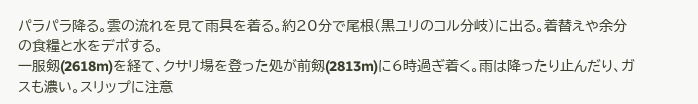パラパラ降る。雲の流れを見て雨具を着る。約20分で尾根(黒ユリのコル分岐)に出る。着替えや余分の食糧と水をデポする。
一服剱(2618m)を経て、クサリ場を登った処が前剱(2813m)に6時過ぎ着く。雨は降ったり止んだり、ガスも濃い。スリップに注意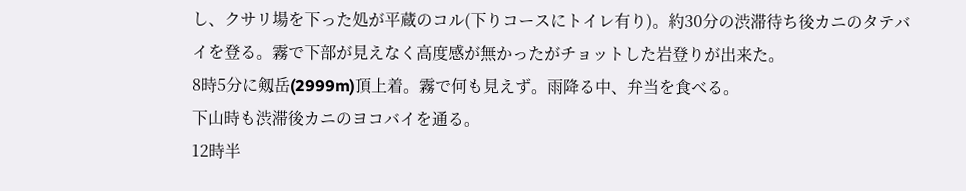し、クサリ場を下った処が平蔵のコル(下りコースにトイレ有り)。約30分の渋滞待ち後カニのタテバイを登る。霧で下部が見えなく高度感が無かったがチョットした岩登りが出来た。
8時5分に剱岳(2999m)頂上着。霧で何も見えず。雨降る中、弁当を食べる。
下山時も渋滞後カニのヨコバイを通る。
12時半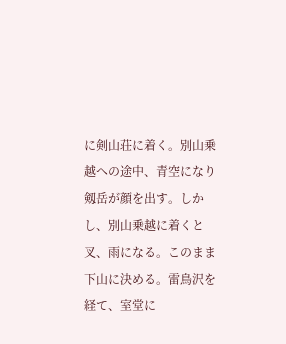に剣山荘に着く。別山乗越への途中、青空になり剱岳が顔を出す。しかし、別山乗越に着くと叉、雨になる。このまま下山に決める。雷鳥沢を経て、室堂に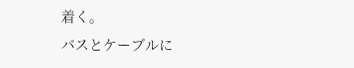着く。
バスとケーブルに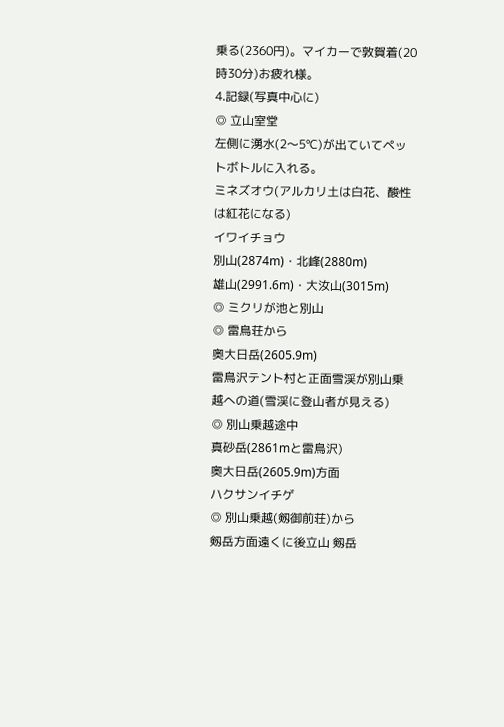乗る(2360円)。マイカーで敦賀着(20時30分)お疲れ様。
4.記録(写真中心に)
◎ 立山室堂
左側に湧水(2〜5℃)が出ていてペットボトルに入れる。
ミネズオウ(アルカリ土は白花、酸性は紅花になる)
イワイチョウ
別山(2874m)・北峰(2880m)
雄山(2991.6m)・大汝山(3015m)
◎ ミクリが池と別山
◎ 雷鳥荘から
奥大日岳(2605.9m)
雷鳥沢テント村と正面雪渓が別山乗越への道(雪渓に登山者が見える)
◎ 別山乗越途中
真砂岳(2861mと雷鳥沢)
奥大日岳(2605.9m)方面
ハクサンイチゲ
◎ 別山乗越(剱御前荘)から
剱岳方面遠くに後立山 剱岳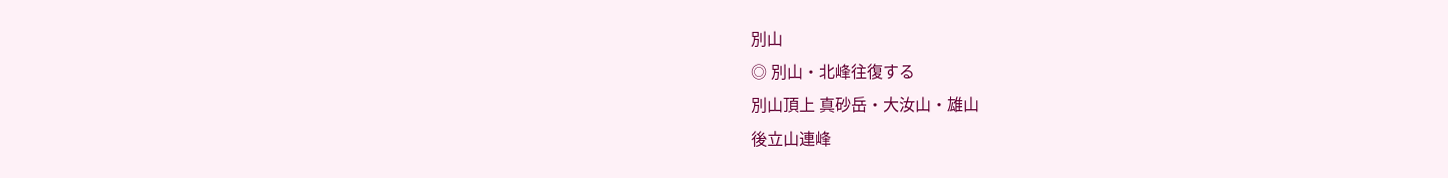別山
◎ 別山・北峰往復する
別山頂上 真砂岳・大汝山・雄山
後立山連峰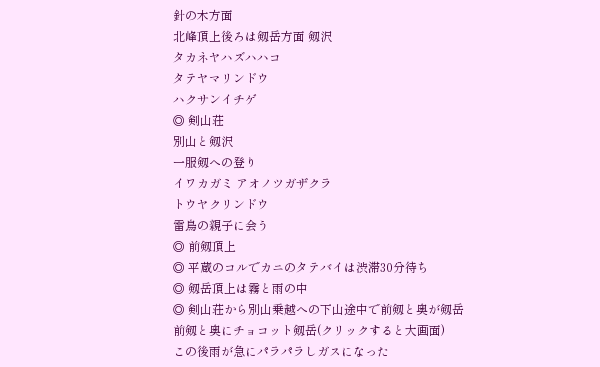針の木方面
北峰頂上後ろは剱岳方面 剱沢
タカネヤハズハハコ
タテヤマリンドウ
ハクサンイチゲ
◎ 剣山荘
別山と剱沢
一服剱への登り
イワカガミ アオノツガザクラ
トウヤクリンドウ
雷鳥の親子に会う
◎ 前剱頂上
◎ 平蔵のコルでカニのタテバイは渋滞30分待ち
◎ 剱岳頂上は霧と雨の中
◎ 剣山荘から別山乗越への下山途中で前剱と奥が剱岳
前剱と奥にチョコット剱岳(クリックすると大画面)
この後雨が急にパラパラしガスになった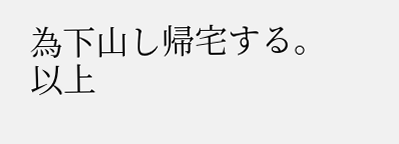為下山し帰宅する。
以上